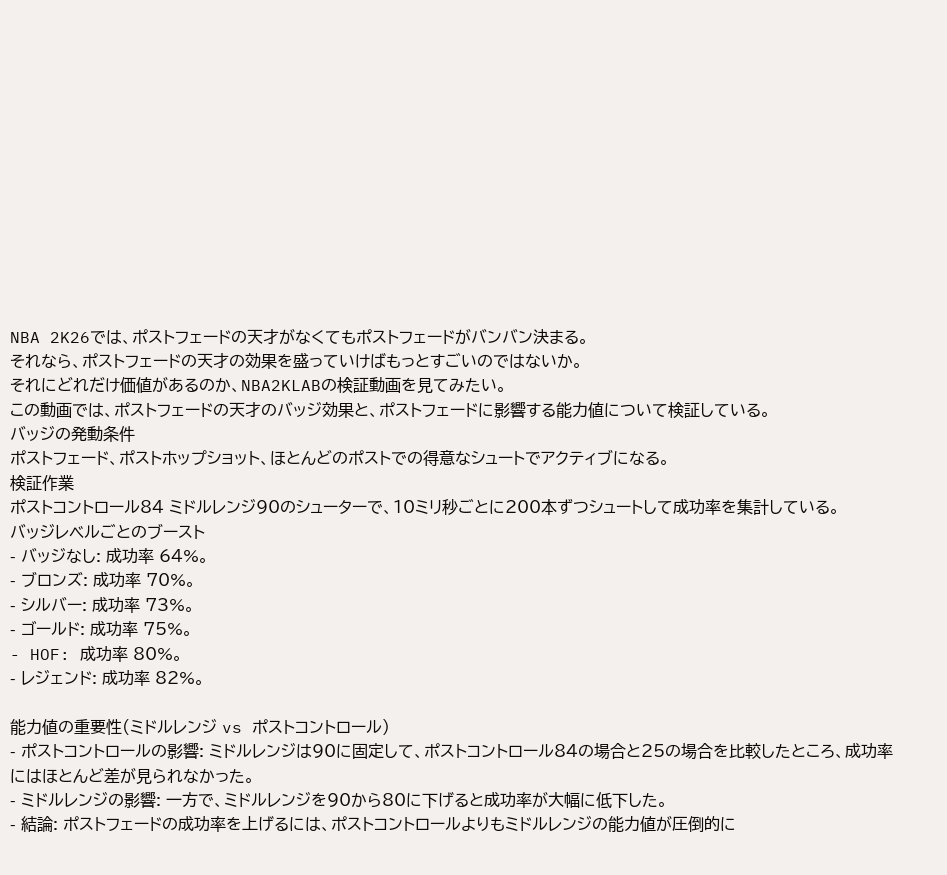NBA 2K26では、ポストフェードの天才がなくてもポストフェードがバンバン決まる。
それなら、ポストフェードの天才の効果を盛っていけばもっとすごいのではないか。
それにどれだけ価値があるのか、NBA2KLABの検証動画を見てみたい。
この動画では、ポストフェードの天才のバッジ効果と、ポストフェードに影響する能力値について検証している。
バッジの発動条件
ポストフェード、ポストホップショット、ほとんどのポストでの得意なシュートでアクティブになる。
検証作業
ポストコントロール84 ミドルレンジ90のシューターで、10ミリ秒ごとに200本ずつシュートして成功率を集計している。
バッジレベルごとのブースト
- バッジなし: 成功率 64%。
- ブロンズ: 成功率 70%。
- シルバー: 成功率 73%。
- ゴールド: 成功率 75%。
- HOF: 成功率 80%。
- レジェンド: 成功率 82%。

能力値の重要性(ミドルレンジ vs ポストコントロール)
- ポストコントロールの影響: ミドルレンジは90に固定して、ポストコントロール84の場合と25の場合を比較したところ、成功率にはほとんど差が見られなかった。
- ミドルレンジの影響: 一方で、ミドルレンジを90から80に下げると成功率が大幅に低下した。
- 結論: ポストフェードの成功率を上げるには、ポストコントロールよりもミドルレンジの能力値が圧倒的に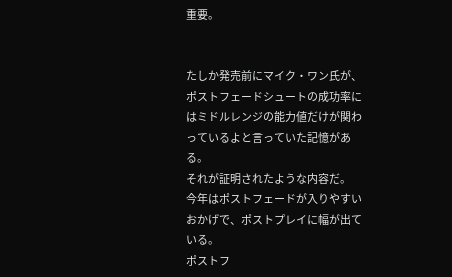重要。


たしか発売前にマイク・ワン氏が、ポストフェードシュートの成功率にはミドルレンジの能力値だけが関わっているよと言っていた記憶がある。
それが証明されたような内容だ。
今年はポストフェードが入りやすいおかげで、ポストプレイに幅が出ている。
ポストフ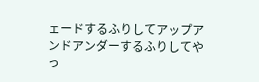ェードするふりしてアップアンドアンダーするふりしてやっ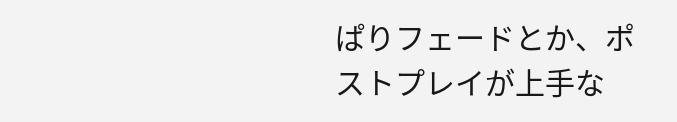ぱりフェードとか、ポストプレイが上手な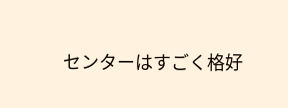センターはすごく格好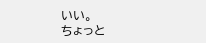いい。
ちょっと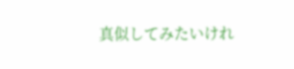真似してみたいけれ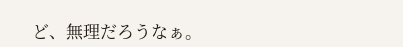ど、無理だろうなぁ。